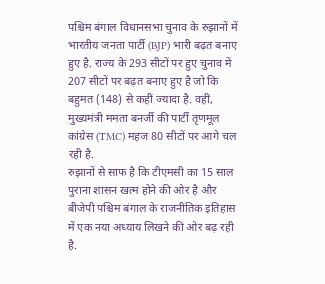पश्चिम बंगाल विधानसभा चुनाव के रुझानों में भारतीय जनता पार्टी (BJP) भारी बढ़त बनाए हुए है. राज्य के 293 सीटों पर हुए चुनाव में 207 सीटों पर बढ़त बनाए हुए है जो कि बहुमत (148) से कहीं ज्यादा है. वहीं, मुख्यमंत्री ममता बनर्जी की पार्टी तृणमूल कांग्रेस (TMC) महज 80 सीटों पर आगे चल रही है.
रुझानों से साफ है कि टीएमसी का 15 साल पुराना शासन खत्म होने की ओर है और बीजेपी पश्चिम बंगाल के राजनीतिक इतिहास में एक नया अध्याय लिखने की ओर बढ़ रही है.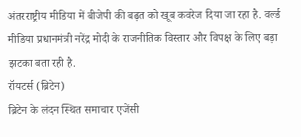अंतरराष्ट्रीय मीडिया में बीजेपी की बढ़त को खूब कवरेज दिया जा रहा है. वर्ल्ड मीडिया प्रधानमंत्री नरेंद्र मोदी के राजनीतिक विस्तार और विपक्ष के लिए बड़ा झटका बता रही है.
रॉयटर्स (ब्रिटेन)
ब्रिटेन के लंदन स्थित समाचार एजेंसी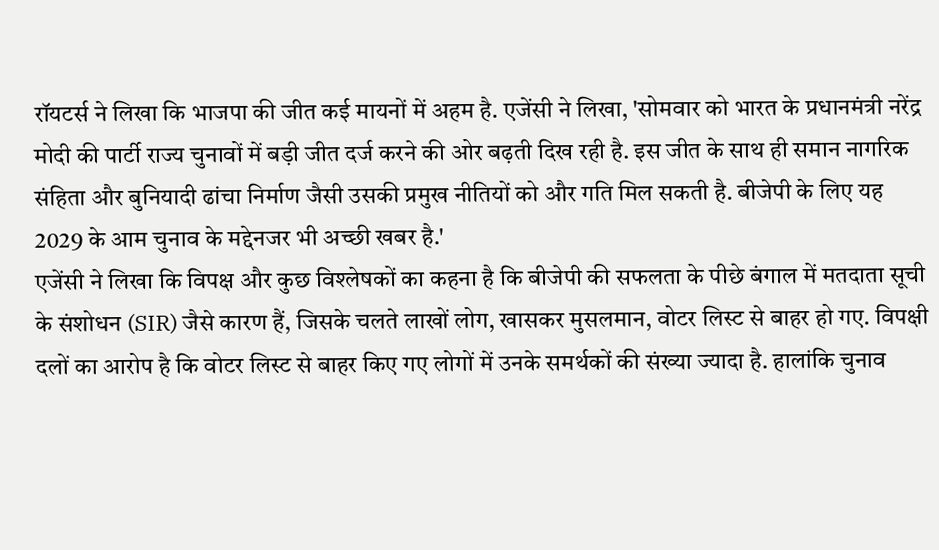रॉयटर्स ने लिखा कि भाजपा की जीत कई मायनों में अहम है. एजेंसी ने लिखा, 'सोमवार को भारत के प्रधानमंत्री नरेंद्र मोदी की पार्टी राज्य चुनावों में बड़ी जीत दर्ज करने की ओर बढ़ती दिख रही है. इस जीत के साथ ही समान नागरिक संहिता और बुनियादी ढांचा निर्माण जैसी उसकी प्रमुख नीतियों को और गति मिल सकती है. बीजेपी के लिए यह 2029 के आम चुनाव के मद्देनजर भी अच्छी खबर है.'
एजेंसी ने लिखा कि विपक्ष और कुछ विश्लेषकों का कहना है कि बीजेपी की सफलता के पीछे बंगाल में मतदाता सूची के संशोधन (SIR) जैसे कारण हैं, जिसके चलते लाखों लोग, खासकर मुसलमान, वोटर लिस्ट से बाहर हो गए. विपक्षी दलों का आरोप है कि वोटर लिस्ट से बाहर किए गए लोगों में उनके समर्थकों की संख्या ज्यादा है. हालांकि चुनाव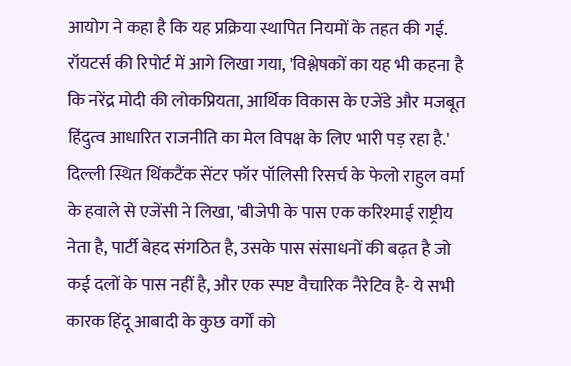आयोग ने कहा है कि यह प्रक्रिया स्थापित नियमों के तहत की गई.
रॉयटर्स की रिपोर्ट में आगे लिखा गया, 'विश्लेषकों का यह भी कहना है कि नरेंद्र मोदी की लोकप्रियता, आर्थिक विकास के एजेंडे और मजबूत हिंदुत्व आधारित राजनीति का मेल विपक्ष के लिए भारी पड़ रहा है.'
दिल्ली स्थित थिंकटैंक सेंटर फॉर पॉलिसी रिसर्च के फेलो राहुल वर्मा के हवाले से एजेंसी ने लिखा, 'बीजेपी के पास एक करिश्माई राष्ट्रीय नेता है, पार्टी बेहद संगठित है, उसके पास संसाधनों की बढ़त है जो कई दलों के पास नहीं है, और एक स्पष्ट वैचारिक नैरेटिव है- ये सभी कारक हिंदू आबादी के कुछ वर्गों को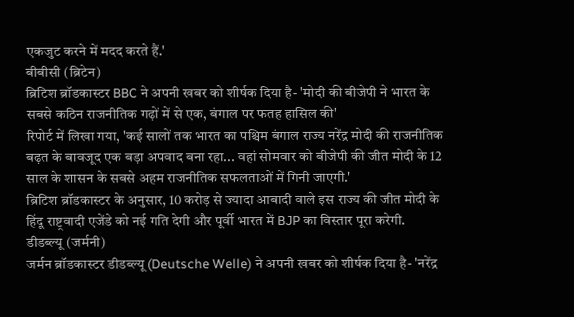एकजुट करने में मदद करते हैं.'
बीबीसी (ब्रिटेन)
ब्रिटिश ब्रॉडकास्टर BBC ने अपनी खबर को शीर्षक दिया है- 'मोदी की बीजेपी ने भारत के सबसे कठिन राजनीतिक गढ़ों में से एक, बंगाल पर फतह हासिल की'
रिपोर्ट में लिखा गया, 'कई सालों तक भारत का पश्चिम बंगाल राज्य नरेंद्र मोदी की राजनीतिक बढ़त के बावजूद एक बड़ा अपवाद बना रहा... वहां सोमवार को बीजेपी की जीत मोदी के 12 साल के शासन के सबसे अहम राजनीतिक सफलताओं में गिनी जाएगी.'
ब्रिटिश ब्रॉडकास्टर के अनुसार, 10 करोड़ से ज्यादा आबादी वाले इस राज्य की जीत मोदी के हिंदू राष्ट्रवादी एजेंडे को नई गति देगी और पूर्वी भारत में BJP का विस्तार पूरा करेगी.
डीडब्ल्यू (जर्मनी)
जर्मन ब्रॉडकास्टर डीडब्ल्यू (Deutsche Welle) ने अपनी खबर को शीर्षक दिया है- 'नरेंद्र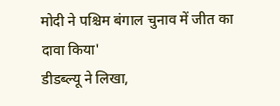मोदी ने पश्चिम बंगाल चुनाव में जीत का दावा किया'
डीडब्ल्यू ने लिखा,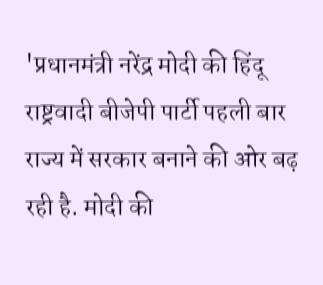'प्रधानमंत्री नरेंद्र मोदी की हिंदू राष्ट्रवादी बीजेपी पार्टी पहली बार राज्य में सरकार बनाने की ओर बढ़ रही है. मोदी की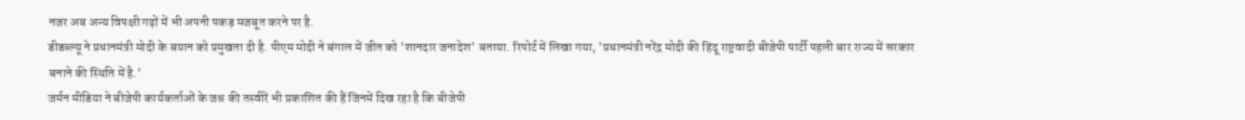नजर अब अन्य विपक्षी गढ़ों में भी अपनी पकड़ मजबूत करने पर है.
डीडब्ल्यू ने प्रधानमंत्री मोदी के बयान को प्रमुखता दी है. पीएम मोदी ने बंगाल में जीत को 'शानदार जनादेश' बताया. रिपोर्ट में लिखा गया, 'प्रधानमंत्री नरेंद्र मोदी की हिंदू राष्ट्रवादी बीजेपी पार्टी पहली बार राज्य में सरकार बनाने की स्थिति में है.'
जर्मन मीडिया ने बीजेपी कार्यकर्ताओं के जश्न की तस्वीरें भी प्रकाशित की हैं जिनमें दिख रहा है कि बीजेपी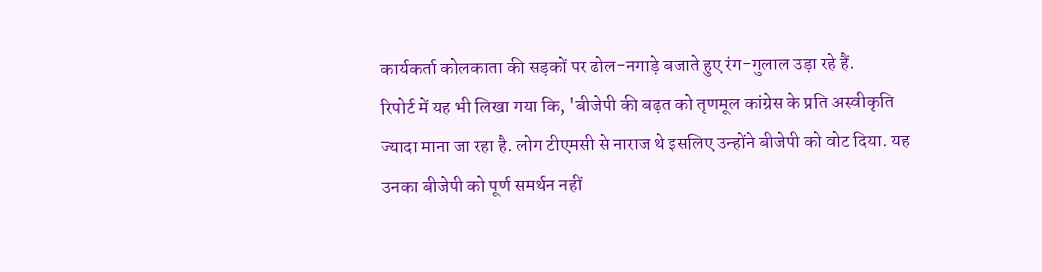कार्यकर्ता कोलकाता की सड़कों पर ढोल-नगाड़े बजाते हुए रंग-गुलाल उड़ा रहे हैं.
रिपोर्ट में यह भी लिखा गया कि, 'बीजेपी की बढ़त को तृणमूल कांग्रेस के प्रति अस्वीकृति ज्यादा माना जा रहा है. लोग टीएमसी से नाराज थे इसलिए उन्होंने बीजेपी को वोट दिया. यह उनका बीजेपी को पूर्ण समर्थन नहीं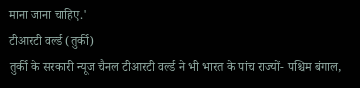माना जाना चाहिए.'
टीआरटी वर्ल्ड (तुर्की)
तुर्की के सरकारी न्यूज चैनल टीआरटी वर्ल्ड ने भी भारत के पांच राज्यों- पश्चिम बंगाल,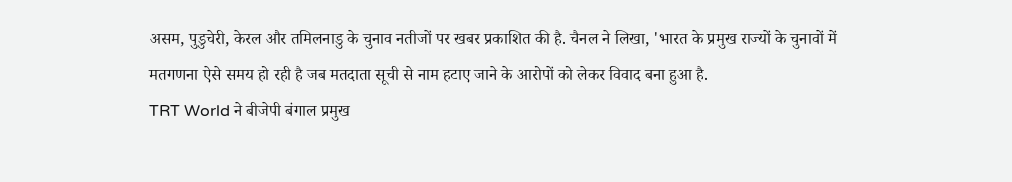असम, पुडुचेरी, केरल और तमिलनाडु के चुनाव नतीजों पर खबर प्रकाशित की है. चैनल ने लिखा, 'भारत के प्रमुख राज्यों के चुनावों में मतगणना ऐसे समय हो रही है जब मतदाता सूची से नाम हटाए जाने के आरोपों को लेकर विवाद बना हुआ है.
TRT World ने बीजेपी बंगाल प्रमुख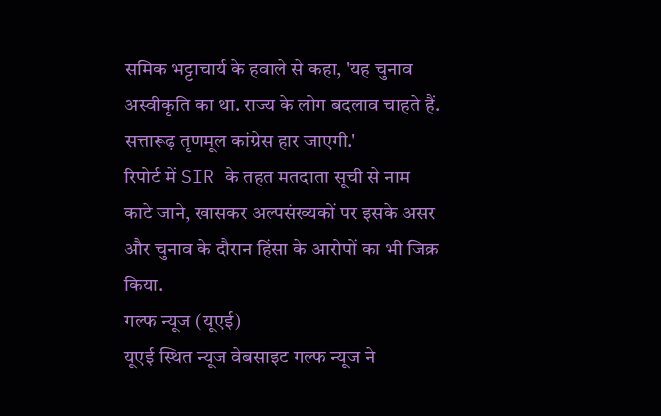समिक भट्टाचार्य के हवाले से कहा, 'यह चुनाव अस्वीकृति का था. राज्य के लोग बदलाव चाहते हैं. सत्तारूढ़ तृणमूल कांग्रेस हार जाएगी.'
रिपोर्ट में SIR के तहत मतदाता सूची से नाम काटे जाने, खासकर अल्पसंख्यकों पर इसके असर और चुनाव के दौरान हिंसा के आरोपों का भी जिक्र किया.
गल्फ न्यूज (यूएई)
यूएई स्थित न्यूज वेबसाइट गल्फ न्यूज ने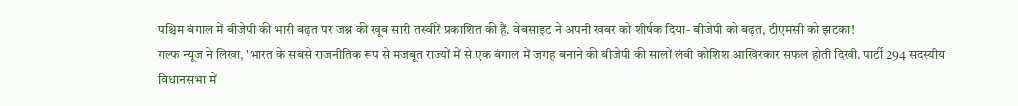पश्चिम बंगाल में बीजेपी की भारी बढ़त पर जश्न की खूब सारी तस्वीरें प्रकाशित की हैं. वेबसाइट ने अपनी खबर को शीर्षक दिया- बीजेपी को बढ़त, टीएमसी को झटका!
गल्फ न्यूज ने लिखा, 'भारत के सबसे राजनीतिक रूप से मजबूत राज्यों में से एक बंगाल में जगह बनाने की बीजेपी की सालों लंबी कोशिश आखिरकार सफल होती दिखी. पार्टी 294 सदस्यीय विधानसभा में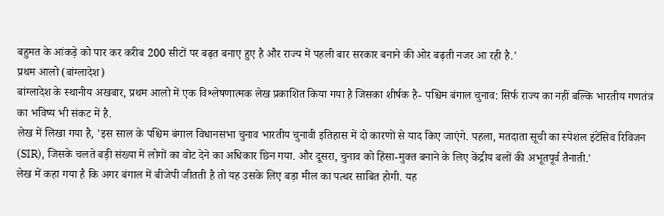बहुमत के आंकड़े को पार कर करीब 200 सीटों पर बढ़त बनाए हुए है और राज्य में पहली बार सरकार बनाने की ओर बढ़ती नजर आ रही है.'
प्रथम आलो (बांग्लादेश)
बांग्लादेश के स्थानीय अखबार, प्रथम आलो में एक विश्लेषणात्मक लेख प्रकाशित किया गया है जिसका शीर्षक है- पश्चिम बंगाल चुनाव: सिर्फ राज्य का नहीं बल्कि भारतीय गणतंत्र का भविष्य भी संकट में है.
लेख में लिखा गया है, 'इस साल के पश्चिम बंगाल विधानसभा चुनाव भारतीय चुनावी इतिहास में दो कारणों से याद किए जाएंगे. पहला, मतदाता सूची का स्पेशल इंटेंसिव रिविजन (SIR), जिसके चलते बड़ी संख्या में लोगों का वोट देने का अधिकार छिन गया. और दूसरा, चुनाव को हिंसा-मुक्त बनाने के लिए केंद्रीय बलों की अभूतपूर्व तैनाती.'
लेख में कहा गया है कि अगर बंगाल में बीजेपी जीतती है तो यह उसके लिए बड़ा मील का पत्थर साबित होगी. यह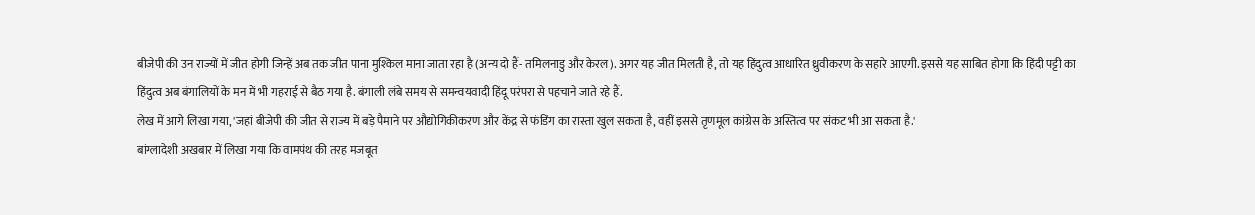बीजेपी की उन राज्यों में जीत होगी जिन्हें अब तक जीत पाना मुश्किल माना जाता रहा है (अन्य दो हैं- तमिलनाडु और केरल). अगर यह जीत मिलती है, तो यह हिंदुत्व आधारित ध्रुवीकरण के सहारे आएगी. इससे यह साबित होगा कि हिंदी पट्टी का हिंदुत्व अब बंगालियों के मन में भी गहराई से बैठ गया है. बंगाली लंबे समय से समन्वयवादी हिंदू परंपरा से पहचाने जाते रहे हैं.
लेख में आगे लिखा गया, 'जहां बीजेपी की जीत से राज्य में बड़े पैमाने पर औद्योगिकीकरण और केंद्र से फंडिंग का रास्ता खुल सकता है, वहीं इससे तृणमूल कांग्रेस के अस्तित्व पर संकट भी आ सकता है.'
बांग्लादेशी अखबार में लिखा गया कि वामपंथ की तरह मजबूत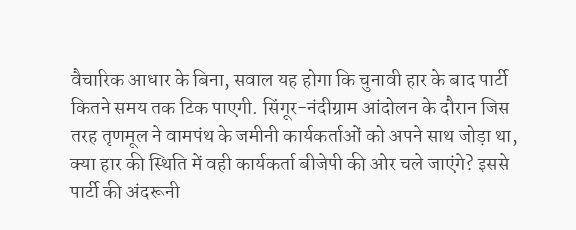वैचारिक आधार के बिना, सवाल यह होगा कि चुनावी हार के बाद पार्टी कितने समय तक टिक पाएगी. सिंगूर-नंदीग्राम आंदोलन के दौरान जिस तरह तृणमूल ने वामपंथ के जमीनी कार्यकर्ताओं को अपने साथ जोड़ा था, क्या हार की स्थिति में वही कार्यकर्ता बीजेपी की ओर चले जाएंगे? इससे पार्टी की अंदरूनी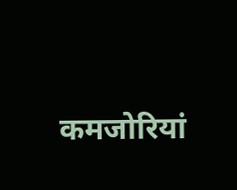कमजोरियां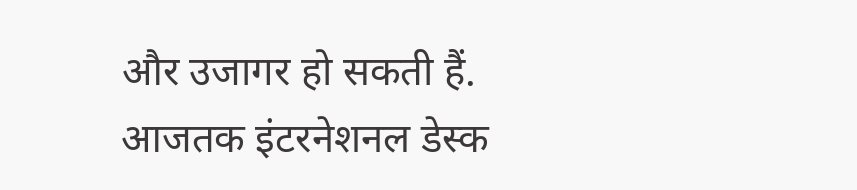और उजागर हो सकती हैं.
आजतक इंटरनेशनल डेस्क